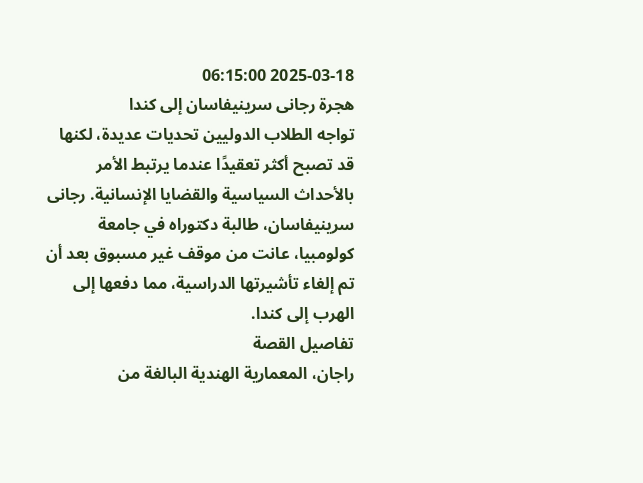2025-03-18 06:15:00
هجرة رجانى سرينيفاسان إلى كندا
تواجه الطلاب الدوليين تحديات عديدة، لكنها قد تصبح أكثر تعقيدًا عندما يرتبط الأمر بالأحداث السياسية والقضايا الإنسانية. رجانى سرينيفاسان، طالبة دكتوراه في جامعة كولومبيا، عانت من موقف غير مسبوق بعد أن تم إلغاء تأشيرتها الدراسية، مما دفعها إلى الهرب إلى كندا.
تفاصيل القصة
راجان، المعمارية الهندية البالغة من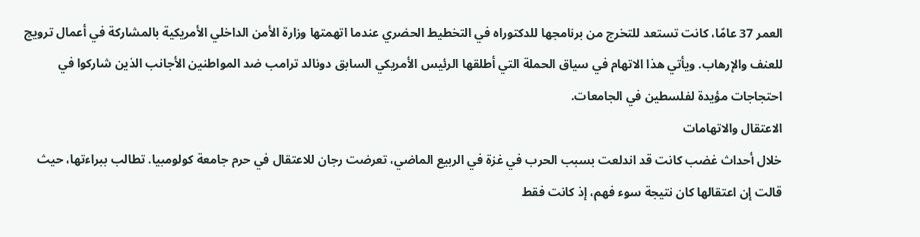العمر 37 عامًا، كانت تستعد للتخرج من برنامجها للدكتوراه في التخطيط الحضري عندما اتهمتها وزارة الأمن الداخلي الأمريكية بالمشاركة في أعمال ترويج للعنف والإرهاب. ويأتي هذا الاتهام في سياق الحملة التي أطلقها الرئيس الأمريكي السابق دونالد ترامب ضد المواطنين الأجانب الذين شاركوا في احتجاجات مؤيدة لفلسطين في الجامعات.
الاعتقال والاتهامات
خلال أحداث غضب كانت قد اندلعت بسبب الحرب في غزة في الربيع الماضي، تعرضت رجان للاعتقال في حرم جامعة كولومبيا. تطالب ببراءتها، حيث قالت إن اعتقالها كان نتيجة سوء فهم، إذ كانت فقط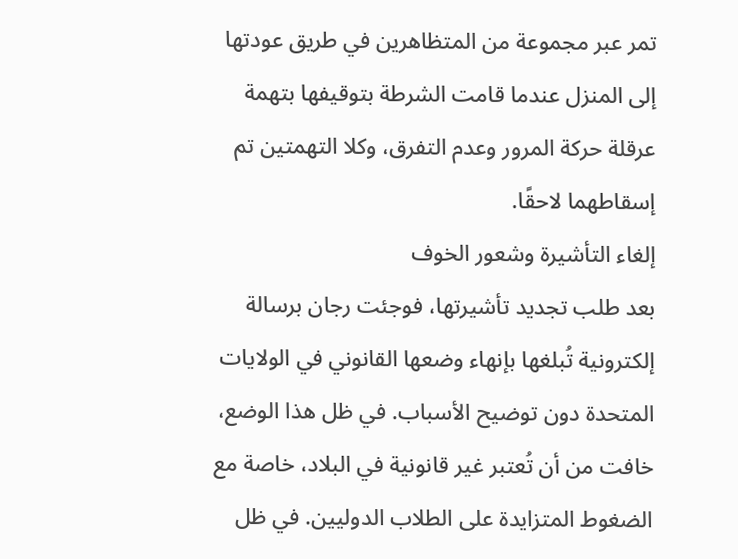تمر عبر مجموعة من المتظاهرين في طريق عودتها إلى المنزل عندما قامت الشرطة بتوقيفها بتهمة عرقلة حركة المرور وعدم التفرق، وكلا التهمتين تم إسقاطهما لاحقًا.
إلغاء التأشيرة وشعور الخوف
بعد طلب تجديد تأشيرتها، فوجئت رجان برسالة إلكترونية تُبلغها بإنهاء وضعها القانوني في الولايات المتحدة دون توضيح الأسباب. في ظل هذا الوضع، خافت من أن تُعتبر غير قانونية في البلاد، خاصة مع الضغوط المتزايدة على الطلاب الدوليين. في ظل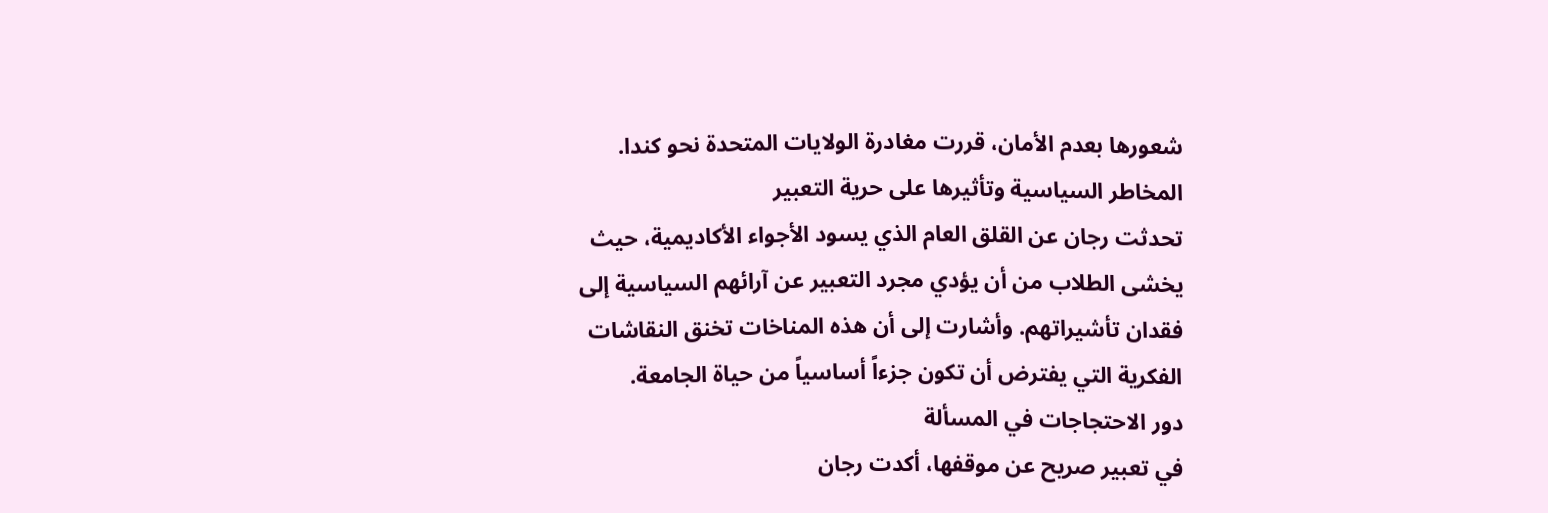شعورها بعدم الأمان، قررت مغادرة الولايات المتحدة نحو كندا.
المخاطر السياسية وتأثيرها على حرية التعبير
تحدثت رجان عن القلق العام الذي يسود الأجواء الأكاديمية، حيث يخشى الطلاب من أن يؤدي مجرد التعبير عن آرائهم السياسية إلى فقدان تأشيراتهم. وأشارت إلى أن هذه المناخات تخنق النقاشات الفكرية التي يفترض أن تكون جزءاً أساسياً من حياة الجامعة.
دور الاحتجاجات في المسألة
في تعبير صريح عن موقفها، أكدت رجان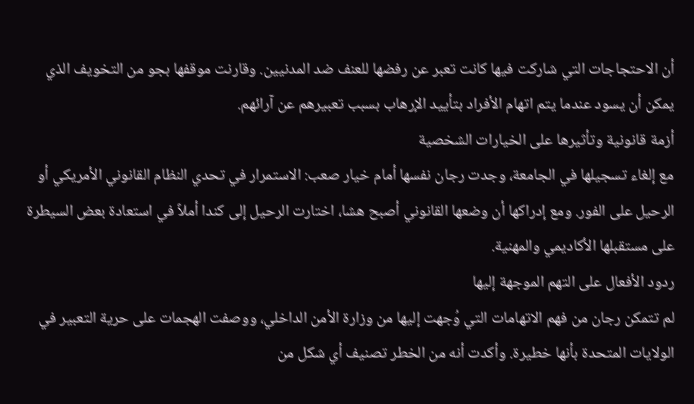أن الاحتجاجات التي شاركت فيها كانت تعبر عن رفضها للعنف ضد المدنيين. وقارنت موقفها بجو من التخويف الذي يمكن أن يسود عندما يتم اتهام الأفراد بتأييد الإرهاب بسبب تعبيرهم عن آرائهم.
أزمة قانونية وتأثيرها على الخيارات الشخصية
مع إلغاء تسجيلها في الجامعة، وجدت رجان نفسها أمام خيار صعب: الاستمرار في تحدي النظام القانوني الأمريكي أو الرحيل على الفور. ومع إدراكها أن وضعها القانوني أصبح هشا، اختارت الرحيل إلى كندا أملاً في استعادة بعض السيطرة على مستقبلها الأكاديمي والمهنية.
ردود الأفعال على التهم الموجهة إليها
لم تتمكن رجان من فهم الاتهامات التي وُجهت إليها من وزارة الأمن الداخلي، ووصفت الهجمات على حرية التعبير في الولايات المتحدة بأنها خطيرة. وأكدت أنه من الخطر تصنيف أي شكل من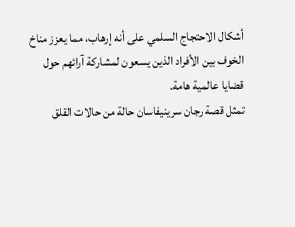أشكال الاحتجاج السلمي على أنه إرهاب، مما يعزز مناخ الخوف بين الأفراد الذين يسعون لمشاركة آرائهم حول قضايا عالمية هامة.
تمثل قصة رجان سرينيفاسان حالة من حالات القلق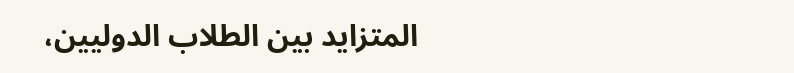المتزايد بين الطلاب الدوليين،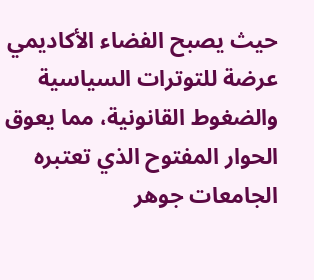حيث يصبح الفضاء الأكاديمي عرضة للتوترات السياسية والضغوط القانونية، مما يعوق الحوار المفتوح الذي تعتبره الجامعات جوهر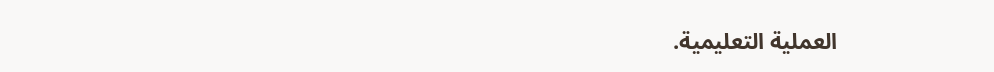العملية التعليمية.